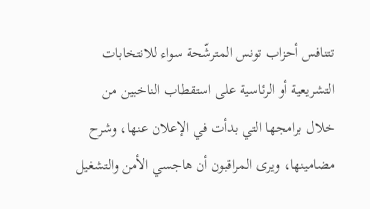تتنافس أحزاب تونس المترشّحة سواء للانتخابات التشريعية أو الرئاسية على استقطاب الناخبين من خلال برامجها التي بدأت في الإعلان عنها، وشرح مضامينها، ويرى المراقبون أن هاجسي الأمن والتشغيل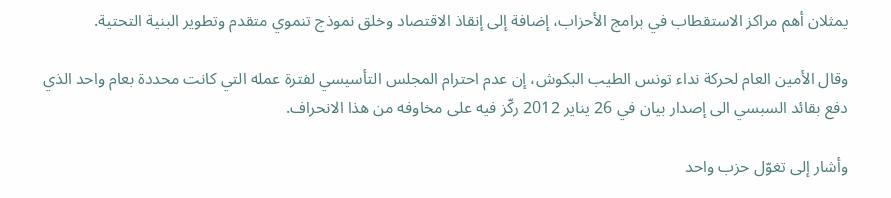يمثلان أهم مراكز الاستقطاب في برامج الأحزاب، إضافة إلى إنقاذ الاقتصاد وخلق نموذج تنموي متقدم وتطوير البنية التحتية.

وقال الأمين العام لحركة نداء تونس الطيب البكوش، إن عدم احترام المجلس التأسيسي لفترة عمله التي كانت محددة بعام واحد الذي دفع بقائد السبسي الى إصدار بيان في 26 يناير 2012 ركّز فيه على مخاوفه من هذا الانحراف.

وأشار إلى تغوّل حزب واحد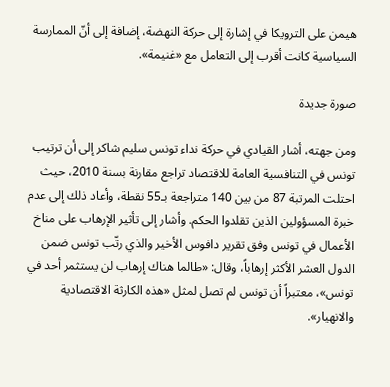هيمن على الترويكا في إشارة إلى حركة النهضة، إضافة إلى أنّ الممارسة السياسية كانت أقرب إلى التعامل مع «غنيمة».

صورة جديدة

ومن جهته، أشار القيادي في حركة نداء تونس سليم شاكر إلى أن ترتيب تونس في التنافسية العامة للاقتصاد تراجع مقارنة بسنة 2010، حيث احتلت المرتبة 87 من بين 140 متراجعة بـ55 نقطة، وأعاد ذلك إلى عدم خبرة المسؤولين الذين تقلدوا الحكم. وأشار إلى تأثير الإرهاب على مناخ الأعمال في تونس وفق تقرير دافوس الأخير والذي رتّب تونس ضمن الدول العشر الأكثر إرهاباً، وقال: «طالما هناك إرهاب لن يستثمر أحد في تونس»، معتبراً أن تونس لم تصل لمثل «هذه الكارثة الاقتصادية والانهيار».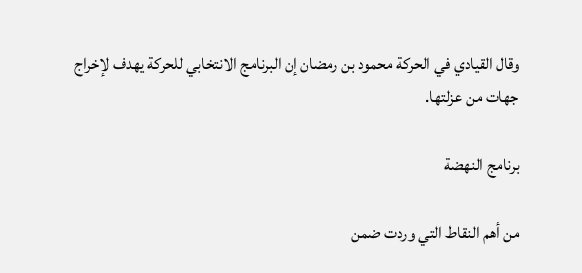وقال القيادي في الحركة محمود بن رمضان إن البرنامج الانتخابي للحركة يهدف لإخراج جهات من عزلتها.

برنامج النهضة

من أهم النقاط التي وردت ضمن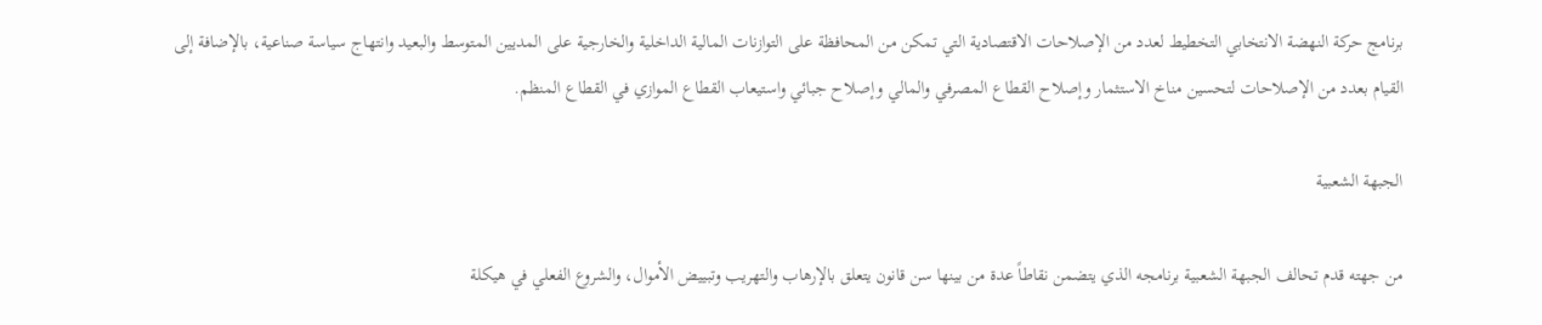برنامج حركة النهضة الانتخابي التخطيط لعدد من الإصلاحات الاقتصادية التي تمكن من المحافظة على التوازنات المالية الداخلية والخارجية على المديين المتوسط والبعيد وانتهاج سياسة صناعية، بالإضافة إلى القيام بعدد من الإصلاحات لتحسين مناخ الاستثمار وإصلاح القطاع المصرفي والمالي وإصلاح جبائي واستيعاب القطاع الموازي في القطاع المنظم.

الجبهة الشعبية

من جهته قدم تحالف الجبهة الشعبية برنامجه الذي يتضمن نقاطاً عدة من بينها سن قانون يتعلق بالإرهاب والتهريب وتبييض الأموال، والشروع الفعلي في هيكلة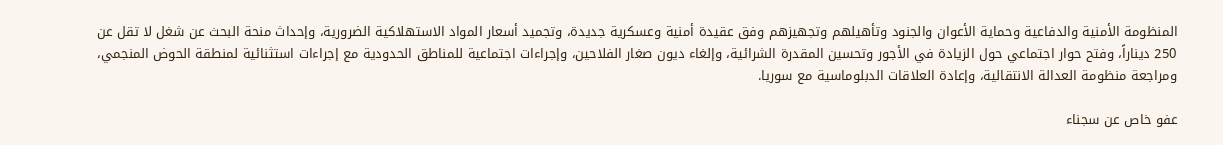المنظومة الأمنية والدفاعية وحماية الأعوان والجنود وتأهيلهم وتجهيزهم وفق عقيدة أمنية وعسكرية جديدة، وتجميد أسعار المواد الاستهلاكية الضرورية، وإحداث منحة البحث عن شغل لا تقل عن 250 ديناراً، وفتح حوار اجتماعي حول الزيادة في الأجور وتحسين المقدرة الشرائية، وإلغاء ديون صغار الفلاحين، وإجراءات اجتماعية للمناطق الحدودية مع إجراءات استثنائية لمنطقة الحوض المنجمي، ومراجعة منظومة العدالة الانتقالية، وإعادة العلاقات الدبلوماسية مع سوريا.

عفو خاص عن سجناء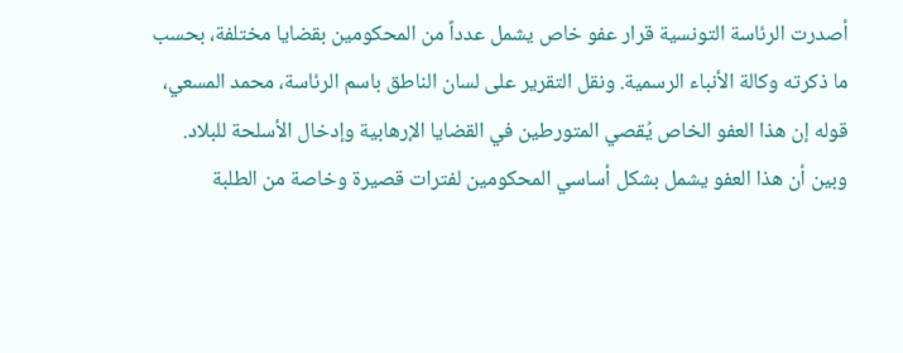أصدرت الرئاسة التونسية قرار عفو خاص يشمل عدداً من المحكومين بقضايا مختلفة، بحسب ما ذكرته وكالة الأنباء الرسمية. ونقل التقرير على لسان الناطق باسم الرئاسة، محمد المسعي، قوله إن هذا العفو الخاص يُقصي المتورطين في القضايا الإرهابية وإدخال الأسلحة للبلاد. وبين أن هذا العفو يشمل بشكل أساسي المحكومين لفترات قصيرة وخاصة من الطلبة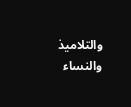والتلاميذ والنساء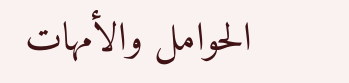الحوامل والأمهات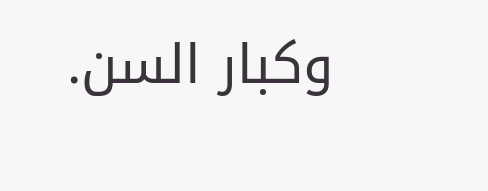وكبار السن.